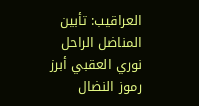العراقيب: تأبين المناضل الراحل نوري العقبي أبرز رموز النضال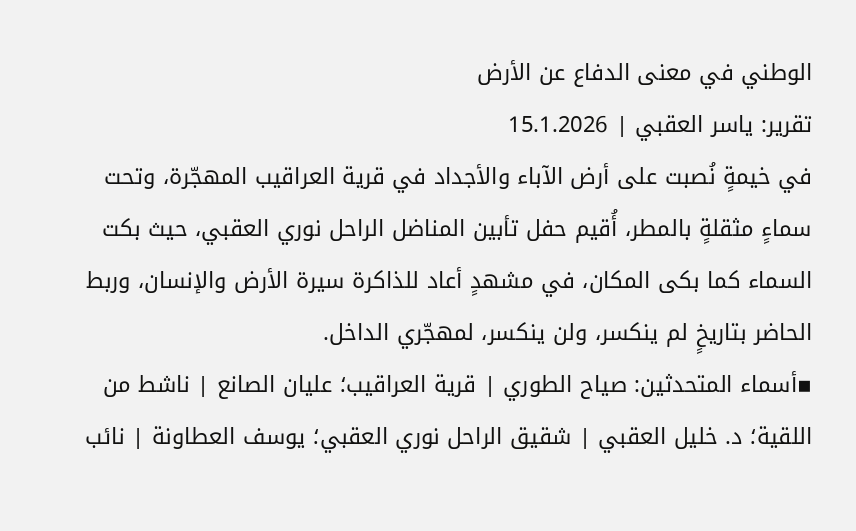الوطني في معنى الدفاع عن الأرض
تقرير: ياسر العقبي | 15.1.2026
في خيمةٍ نُصبت على أرض الآباء والأجداد في قرية العراقيب المهجّرة، وتحت سماءٍ مثقلةٍ بالمطر، أُقيم حفل تأبين المناضل الراحل نوري العقبي، حيث بكت السماء كما بكى المكان، في مشهدٍ أعاد للذاكرة سيرة الأرض والإنسان، وربط الحاضر بتاريخٍ لم ينكسر، ولن ينكسر، لمهجّري الداخل.
▪أسماء المتحدثين: صياح الطوري | قرية العراقيب؛ عليان الصانع | ناشط من اللقية؛ د. خليل العقبي | شقيق الراحل نوري العقبي؛ يوسف العطاونة | نائب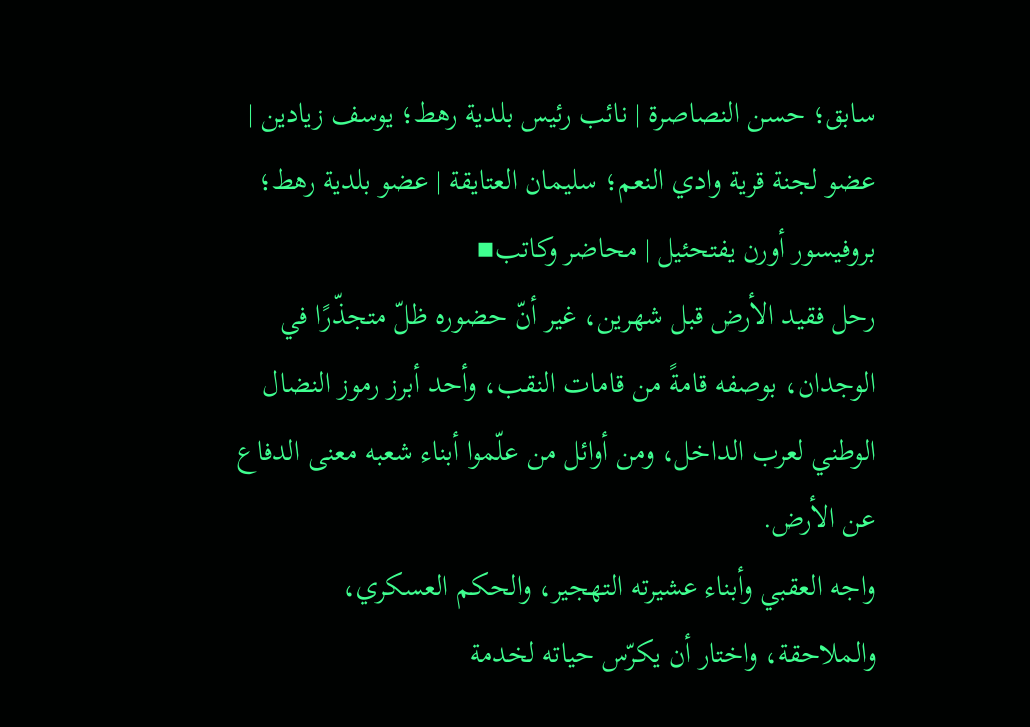سابق؛ حسن النصاصرة | نائب رئيس بلدية رهط؛ يوسف زيادين | عضو لجنة قرية وادي النعم؛ سليمان العتايقة | عضو بلدية رهط؛ بروفيسور أورن يفتحئيل | محاضر وكاتب▪
رحل فقيد الأرض قبل شهرين، غير أنّ حضوره ظلّ متجذّرًا في الوجدان، بوصفه قامةً من قامات النقب، وأحد أبرز رموز النضال الوطني لعرب الداخل، ومن أوائل من علّموا أبناء شعبه معنى الدفاع عن الأرض.
واجه العقبي وأبناء عشيرته التهجير، والحكم العسكري، والملاحقة، واختار أن يكرّس حياته لخدمة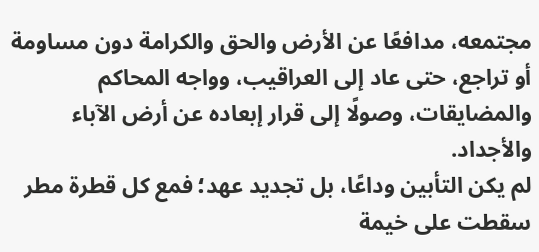مجتمعه، مدافعًا عن الأرض والحق والكرامة دون مساومة أو تراجع، حتى عاد إلى العراقيب، وواجه المحاكم والمضايقات، وصولًا إلى قرار إبعاده عن أرض الآباء والأجداد.
لم يكن التأبين وداعًا، بل تجديد عهد؛ فمع كل قطرة مطر سقطت على خيمة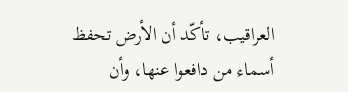العراقيب، تأكّد أن الأرض تحفظ أسماء من دافعوا عنها، وأن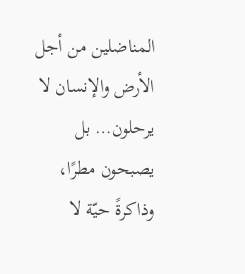المناضلين من أجل الأرض والإنسان لا يرحلون… بل يصبحون مطرًا، وذاكرةً حيّة لا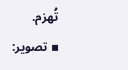تُهزم.
▪ تصوير: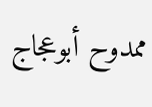ممدوح أبوعجاج